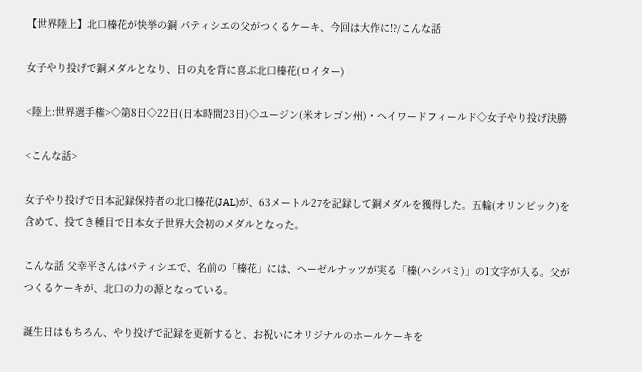【世界陸上】北口榛花が快挙の銅 パティシエの父がつくるケーキ、今回は大作に!?/こんな話

女子やり投げで銅メダルとなり、日の丸を背に喜ぶ北口榛花(ロイター)

<陸上:世界選手権>◇第8日◇22日(日本時間23日)◇ユージン(米オレゴン州)・ヘイワードフィールド◇女子やり投げ決勝

<こんな話>

女子やり投げで日本記録保持者の北口榛花(JAL)が、63メートル27を記録して銅メダルを獲得した。五輪(オリンピック)を含めて、投てき種目で日本女子世界大会初のメダルとなった。

こんな話 父幸平さんはパティシエで、名前の「榛花」には、ヘーゼルナッツが実る「榛(ハシバミ)」の1文字が入る。父がつくるケーキが、北口の力の源となっている。

誕生日はもちろん、やり投げで記録を更新すると、お祝いにオリジナルのホールケーキを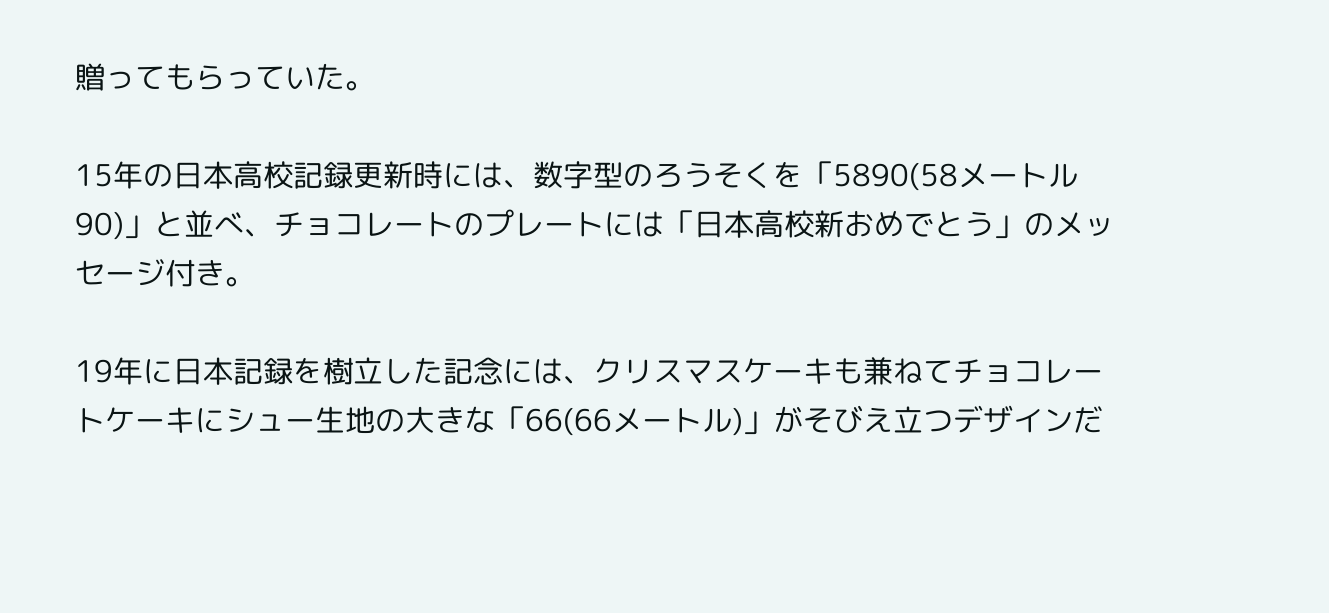贈ってもらっていた。

15年の日本高校記録更新時には、数字型のろうそくを「5890(58メートル90)」と並べ、チョコレートのプレートには「日本高校新おめでとう」のメッセージ付き。

19年に日本記録を樹立した記念には、クリスマスケーキも兼ねてチョコレートケーキにシュー生地の大きな「66(66メートル)」がそびえ立つデザインだ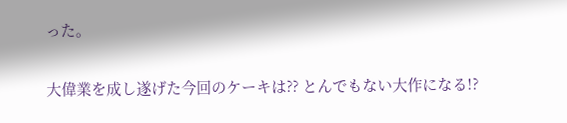った。

大偉業を成し遂げた今回のケーキは?? とんでもない大作になる!?